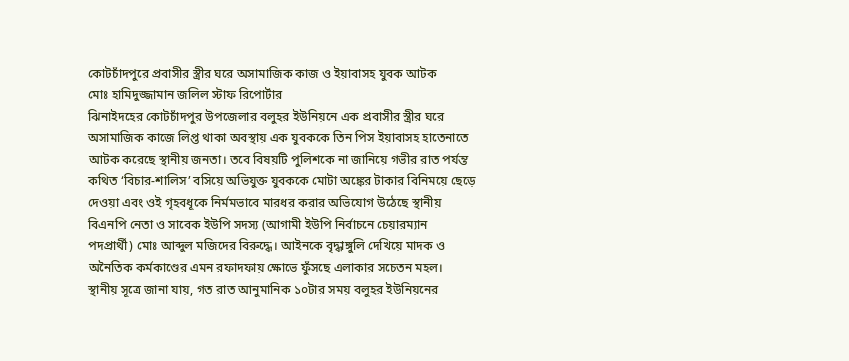কোটচাঁদপুরে প্রবাসীর স্ত্রীর ঘরে অসামাজিক কাজ ও ইয়াবাসহ যুবক আটক
মোঃ হামিদুজ্জামান জলিল স্টাফ রিপোর্টার
ঝিনাইদহের কোটচাঁদপুর উপজেলার বলুহর ইউনিয়নে এক প্রবাসীর স্ত্রীর ঘরে অসামাজিক কাজে লিপ্ত থাকা অবস্থায় এক যুবককে তিন পিস ইয়াবাসহ হাতেনাতে আটক করেছে স্থানীয় জনতা। তবে বিষয়টি পুলিশকে না জানিয়ে গভীর রাত পর্যন্ত কথিত ‘বিচার-শালিস’ বসিয়ে অভিযুক্ত যুবককে মোটা অঙ্কের টাকার বিনিময়ে ছেড়ে দেওয়া এবং ওই গৃহবধূকে নির্মমভাবে মারধর করার অভিযোগ উঠেছে স্থানীয় বিএনপি নেতা ও সাবেক ইউপি সদস্য (আগামী ইউপি নির্বাচনে চেয়ারম্যান পদপ্রার্থী) মোঃ আব্দুল মজিদের বিরুদ্ধে। আইনকে বৃদ্ধাঙ্গুলি দেখিয়ে মাদক ও অনৈতিক কর্মকাণ্ডের এমন রফাদফায় ক্ষোভে ফুঁসছে এলাকার সচেতন মহল।
স্থানীয় সূত্রে জানা যায়, গত রাত আনুমানিক ১০টার সময় বলুহর ইউনিয়নের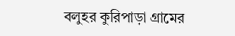বলুহর কুরিপাড়া গ্রামের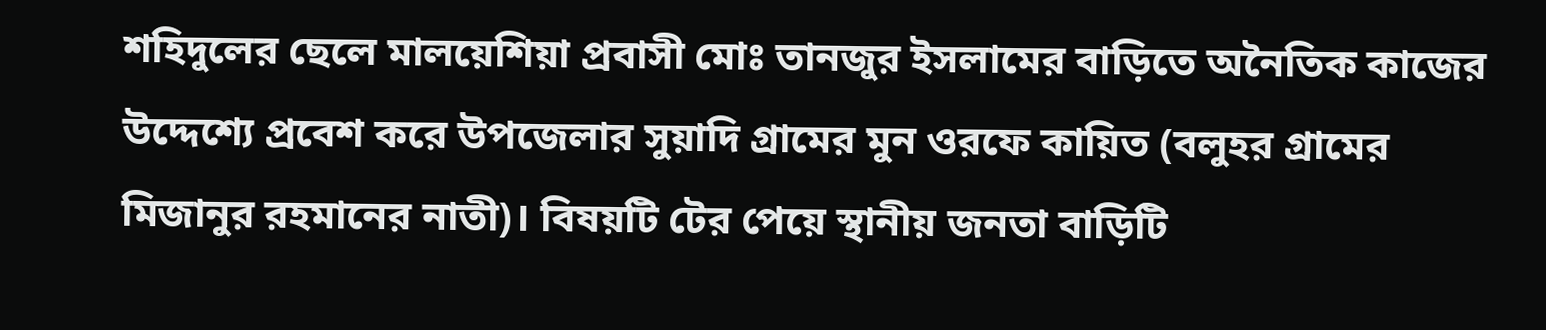শহিদুলের ছেলে মালয়েশিয়া প্রবাসী মোঃ তানজুর ইসলামের বাড়িতে অনৈতিক কাজের উদ্দেশ্যে প্রবেশ করে উপজেলার সুয়াদি গ্রামের মুন ওরফে কায়িত (বলুহর গ্রামের মিজানুর রহমানের নাতী)। বিষয়টি টের পেয়ে স্থানীয় জনতা বাড়িটি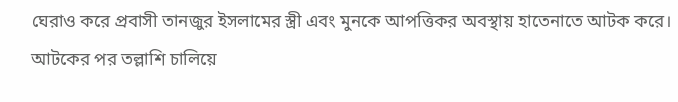ঘেরাও করে প্রবাসী তানজুর ইসলামের স্ত্রী এবং মুনকে আপত্তিকর অবস্থায় হাতেনাতে আটক করে। আটকের পর তল্লাশি চালিয়ে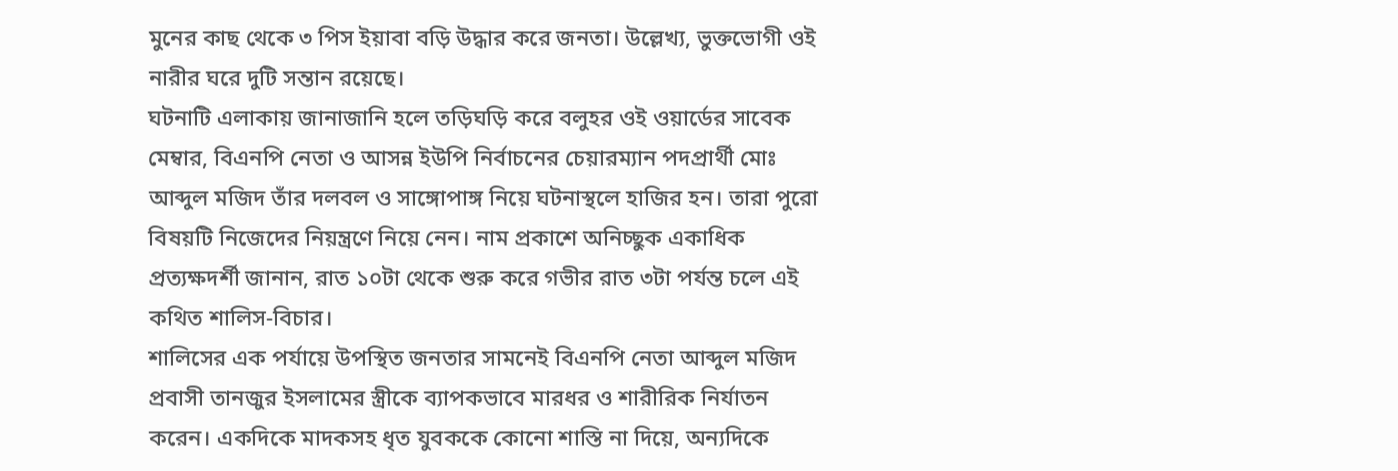মুনের কাছ থেকে ৩ পিস ইয়াবা বড়ি উদ্ধার করে জনতা। উল্লেখ্য, ভুক্তভোগী ওই নারীর ঘরে দুটি সন্তান রয়েছে।
ঘটনাটি এলাকায় জানাজানি হলে তড়িঘড়ি করে বলুহর ওই ওয়ার্ডের সাবেক মেম্বার, বিএনপি নেতা ও আসন্ন ইউপি নির্বাচনের চেয়ারম্যান পদপ্রার্থী মোঃ আব্দুল মজিদ তাঁর দলবল ও সাঙ্গোপাঙ্গ নিয়ে ঘটনাস্থলে হাজির হন। তারা পুরো বিষয়টি নিজেদের নিয়ন্ত্রণে নিয়ে নেন। নাম প্রকাশে অনিচ্ছুক একাধিক প্রত্যক্ষদর্শী জানান, রাত ১০টা থেকে শুরু করে গভীর রাত ৩টা পর্যন্ত চলে এই কথিত শালিস-বিচার।
শালিসের এক পর্যায়ে উপস্থিত জনতার সামনেই বিএনপি নেতা আব্দুল মজিদ প্রবাসী তানজুর ইসলামের স্ত্রীকে ব্যাপকভাবে মারধর ও শারীরিক নির্যাতন করেন। একদিকে মাদকসহ ধৃত যুবককে কোনো শাস্তি না দিয়ে, অন্যদিকে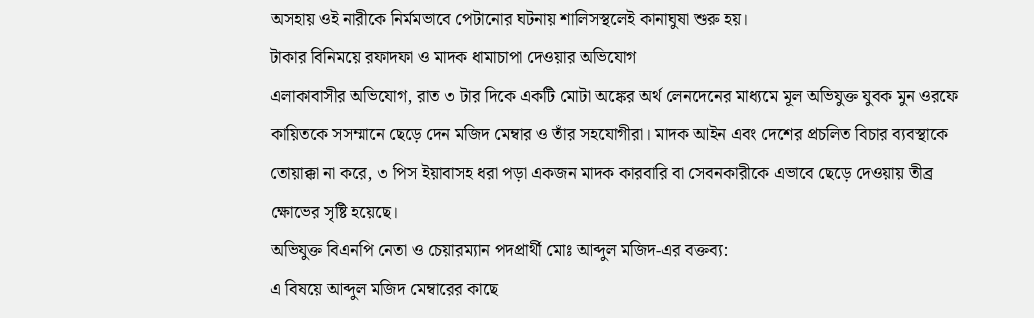অসহায় ওই নারীকে নির্মমভাবে পেটানোর ঘটনায় শালিসস্থলেই কানাঘুষা শুরু হয়।
টাকার বিনিময়ে রফাদফা ও মাদক ধামাচাপা দেওয়ার অভিযোগ
এলাকাবাসীর অভিযোগ, রাত ৩ টার দিকে একটি মোটা অঙ্কের অর্থ লেনদেনের মাধ্যমে মূল অভিযুক্ত যুবক মুন ওরফে কায়িতকে সসম্মানে ছেড়ে দেন মজিদ মেম্বার ও তাঁর সহযোগীরা। মাদক আইন এবং দেশের প্রচলিত বিচার ব্যবস্থাকে তোয়াক্কা না করে, ৩ পিস ইয়াবাসহ ধরা পড়া একজন মাদক কারবারি বা সেবনকারীকে এভাবে ছেড়ে দেওয়ায় তীব্র ক্ষোভের সৃষ্টি হয়েছে।
অভিযুক্ত বিএনপি নেতা ও চেয়ারম্যান পদপ্রার্থী মোঃ আব্দুল মজিদ-এর বক্তব্য:
এ বিষয়ে আব্দুল মজিদ মেম্বারের কাছে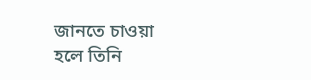জানতে চাওয়া হলে তিনি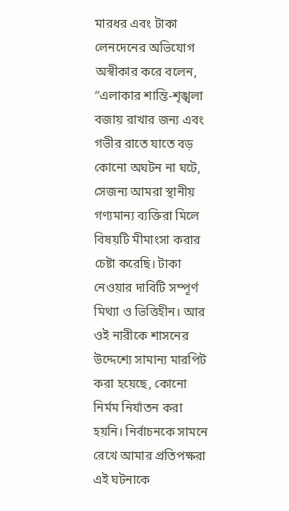মারধর এবং টাকা লেনদেনের অভিযোগ অস্বীকার করে বলেন, “এলাকার শান্তি-শৃঙ্খলা বজায় রাখার জন্য এবং গভীর রাতে যাতে বড় কোনো অঘটন না ঘটে, সেজন্য আমরা স্থানীয় গণ্যমান্য ব্যক্তিরা মিলে বিষয়টি মীমাংসা করার চেষ্টা করেছি। টাকা নেওয়ার দাবিটি সম্পূর্ণ মিথ্যা ও ভিত্তিহীন। আর ওই নারীকে শাসনের উদ্দেশ্যে সামান্য মারপিট করা হয়েছে, কোনো নির্মম নির্যাতন করা হয়নি। নির্বাচনকে সামনে রেখে আমার প্রতিপক্ষরা এই ঘটনাকে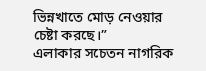ভিন্নখাতে মোড় নেওয়ার চেষ্টা করছে।”
এলাকার সচেতন নাগরিক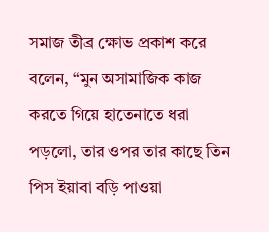সমাজ তীব্র ক্ষোভ প্রকাশ করে বলেন, “মুন অসামাজিক কাজ করতে গিয়ে হাতেনাতে ধরা পড়লো, তার ওপর তার কাছে তিন পিস ইয়াবা বড়ি পাওয়া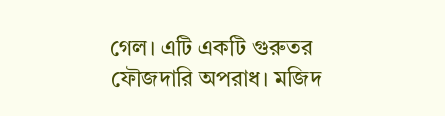গেল। এটি একটি গুরুতর ফৌজদারি অপরাধ। মজিদ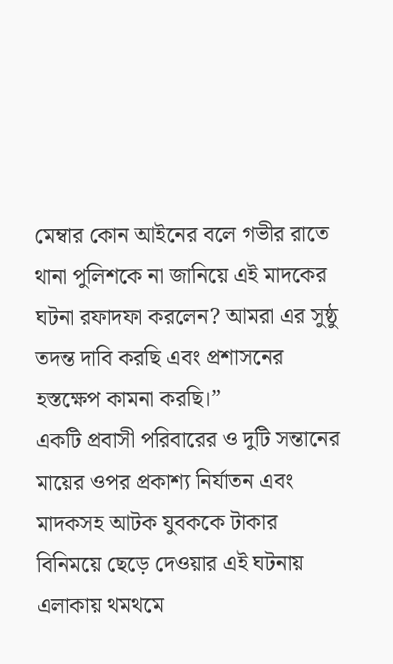মেম্বার কোন আইনের বলে গভীর রাতে থানা পুলিশকে না জানিয়ে এই মাদকের ঘটনা রফাদফা করলেন? আমরা এর সুষ্ঠু তদন্ত দাবি করছি এবং প্রশাসনের হস্তক্ষেপ কামনা করছি।”
একটি প্রবাসী পরিবারের ও দুটি সন্তানের মায়ের ওপর প্রকাশ্য নির্যাতন এবং মাদকসহ আটক যুবককে টাকার বিনিময়ে ছেড়ে দেওয়ার এই ঘটনায় এলাকায় থমথমে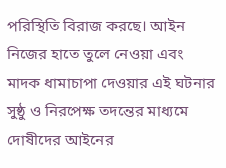পরিস্থিতি বিরাজ করছে। আইন নিজের হাতে তুলে নেওয়া এবং মাদক ধামাচাপা দেওয়ার এই ঘটনার সুষ্ঠু ও নিরপেক্ষ তদন্তের মাধ্যমে দোষীদের আইনের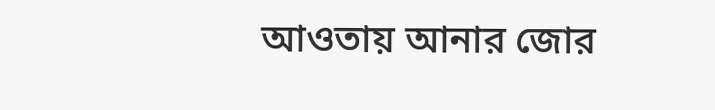আওতায় আনার জোর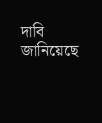দাবি জানিয়েছে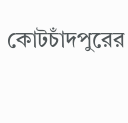কোটচাঁদপুরের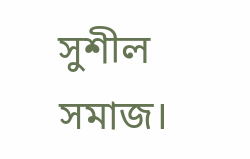সুশীল সমাজ।